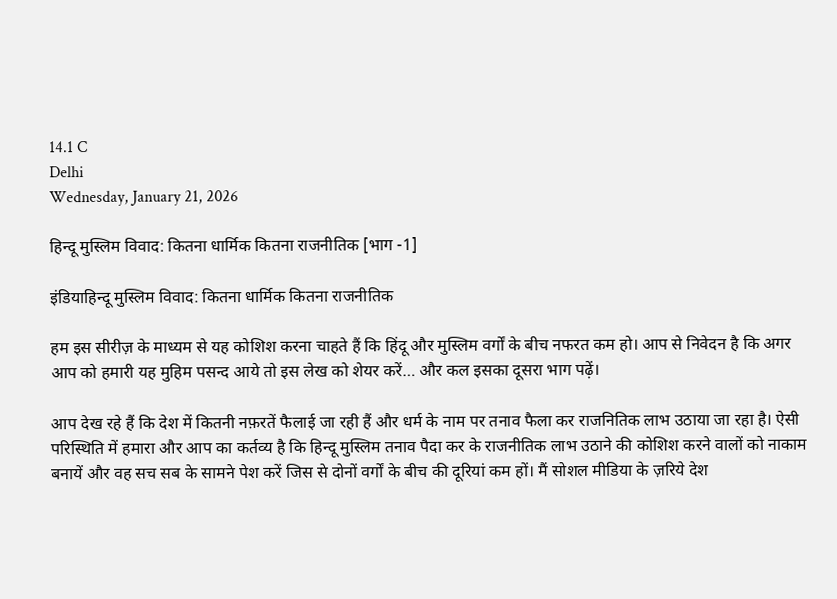14.1 C
Delhi
Wednesday, January 21, 2026

हिन्दू मुस्लिम विवाद: कितना धार्मिक कितना राजनीतिक [भाग -1]

इंडियाहिन्दू मुस्लिम विवाद: कितना धार्मिक कितना राजनीतिक

हम इस सीरीज़ के माध्यम से यह कोशिश करना चाहते हैं कि हिंदू और मुस्लिम वर्गों के बीच नफरत कम हो। आप से निवेदन है कि अगर आप को हमारी यह मुहिम पसन्द आये तो इस लेख को शेयर करें… और कल इसका दूसरा भाग पढ़ें।

आप देख रहे हैं कि देश में कितनी नफ़रतें फैलाई जा रही हैं और धर्म के नाम पर तनाव फैला कर राजनितिक लाभ उठाया जा रहा है। ऐसी परिस्थिति में हमारा और आप का कर्तव्य है कि हिन्दू मुस्लिम तनाव पैदा कर के राजनीतिक लाभ उठाने की कोशिश करने वालों को नाकाम बनायें और वह सच सब के सामने पेश करें जिस से दोनों वर्गों के बीच की दूरियां कम हों। मैं सोशल मीडिया के ज़रिये देश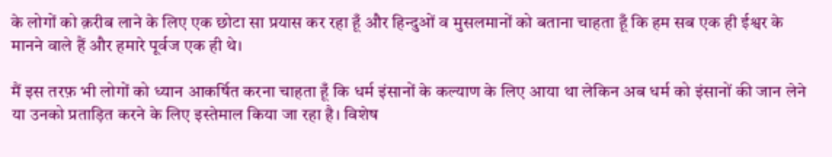के लोगों को क़रीब लाने के लिए एक छोटा सा प्रयास कर रहा हूँ और हिन्दुओं व मुसलमानों को बताना चाहता हूँ कि हम सब एक ही ईश्वर के मानने वाले हैं और हमारे पूर्वज एक ही थे।

मैं इस तरफ़ भी लोगों को ध्यान आकर्षित करना चाहता हूँ कि धर्म इंसानों के कल्याण के लिए आया था लेकिन अब धर्म को इंसानों की जान लेने या उनको प्रताड़ित करने के लिए इस्तेमाल किया जा रहा है। विशेष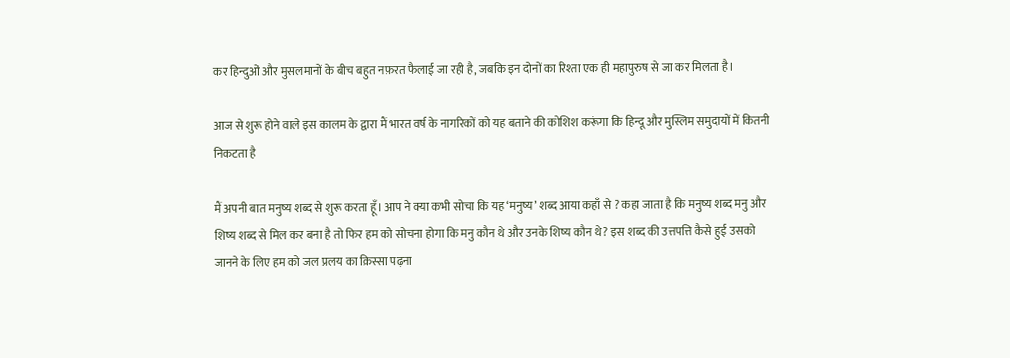कर हिन्दुओं और मुसलमानों के बीच बहुत नफ़रत फैलाई जा रही है, जबकि इन दोनों का रिश्ता एक ही महापुरुष से जा कर मिलता है।

आज से शुरू होने वाले इस कालम के द्वारा मैं भारत वर्ष के नागरिकों को यह बताने की कोशिश करूंगा कि हिन्दू और मुस्लिम समुदायों में कितनी निकटता है

मैं अपनी बात मनुष्य शब्द से शुरू करता हूँ। आप ने क्या कभी सोचा कि यह ‘मनुष्य’ शब्द आया कहाँ से ? कहा जाता है कि मनुष्य शब्द मनु और शिष्य शब्द से मिल कर बना है तो फिर हम को सोचना होगा कि मनु कौन थे और उनके शिष्य कौन थे? इस शब्द की उत्तपत्ति कैसे हुई उसको जानने के लिए हम को जल प्रलय का क़िस्सा पढ़ना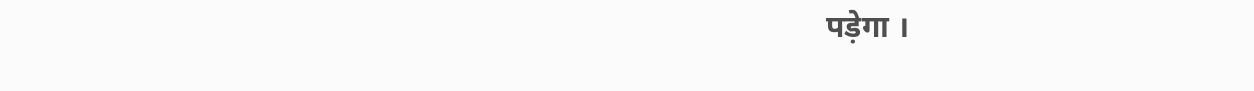पड़ेगा ।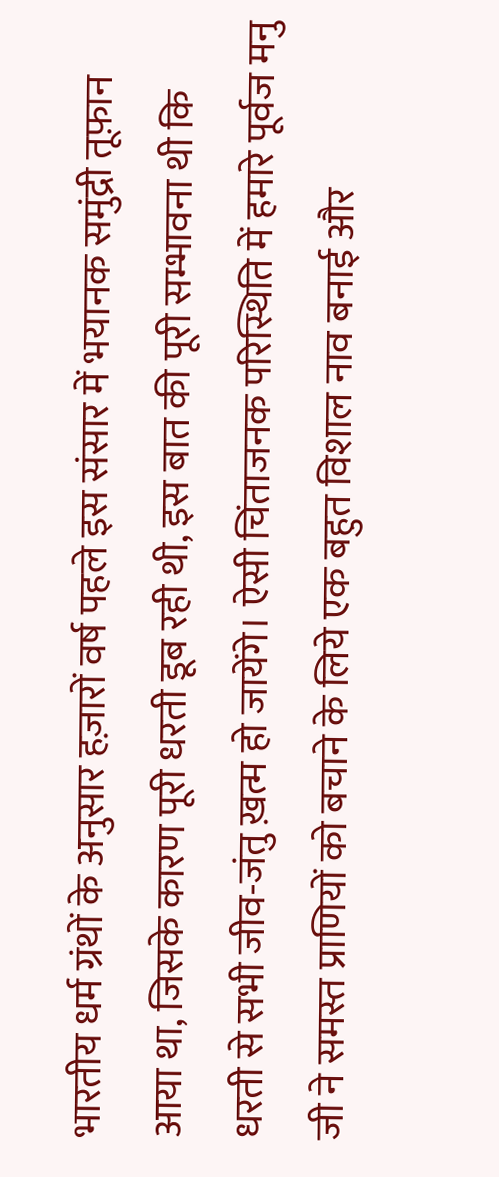भारतीय धर्म ग्रंथों के अनुसार हज़ारों वर्ष पहले इस संसार में भयानक समुंद्री तूफ़ान आया था, जिसके कारण पूरी धरती डूब रही थी, इस बात की पूरी सम्भावना थी कि धरती से सभी जीव-जंतु ख़त्म हो जायेंगे। ऐसी चिंताजनक परिस्थिति में हमारे पूर्वज मनु जी ने समस्त प्राणियों को बचाने के लिये एक बहुत विशाल नाव बनाई और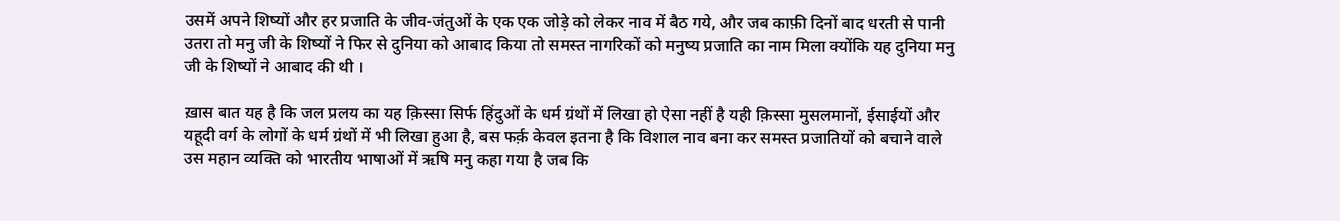उसमें अपने शिष्यों और हर प्रजाति के जीव-जंतुओं के एक एक जोड़े को लेकर नाव में बैठ गये, और जब काफ़ी दिनों बाद धरती से पानी उतरा तो मनु जी के शिष्यों ने फिर से दुनिया को आबाद किया तो समस्त नागरिकों को मनुष्य प्रजाति का नाम मिला क्योंकि यह दुनिया मनु जी के शिष्यों ने आबाद की थी ।

ख़ास बात यह है कि जल प्रलय का यह क़िस्सा सिर्फ हिंदुओं के धर्म ग्रंथों में लिखा हो ऐसा नहीं है यही क़िस्सा मुसलमानों, ईसाईयों और यहूदी वर्ग के लोगों के धर्म ग्रंथों में भी लिखा हुआ है, बस फर्क़ केवल इतना है कि विशाल नाव बना कर समस्त प्रजातियों को बचाने वाले उस महान व्यक्ति को भारतीय भाषाओं में ऋषि मनु कहा गया है जब कि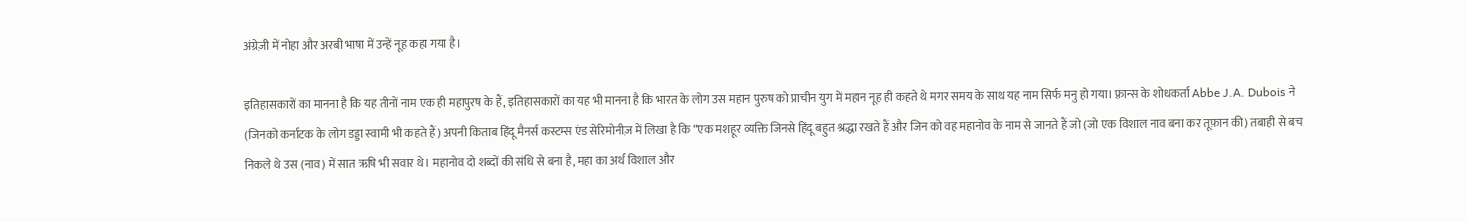अंग्रेज़ी में नोहा और अरबी भाषा में उन्हें नूह कहा गया है।

इतिहासकारों का मानना है कि यह तीनों नाम एक ही महापुरष के हैं, इतिहासकारों का यह भी मानना है कि भारत के लोग उस महान पुरुष को प्राचीन युग में महान नूह ही कहते थे मगर समय के साथ यह नाम सिर्फ मनु हो गया। फ़्रान्स के शोधकर्ता Abbe J.A. Dubois ने (जिनको कर्नाटक के लोग डड्डा स्वामी भी कहते हैं) अपनी किताब हिंदू मैनर्स कस्टम्स एंड सेरिमोनीज़ में लिखा है कि “एक मशहूर व्यक्ति जिनसे हिंदू बहुत श्रद्धा रखते हैं और जिन को वह महानोव के नाम से जानते हैं जो (जो एक विशाल नाव बना कर तूफ़ान की) तबाही से बच निकले थे उस (नाव) में सात ऋषि भी सवार थे। महानोव दो शब्दों की संधि से बना है, महा का अर्थ विशाल और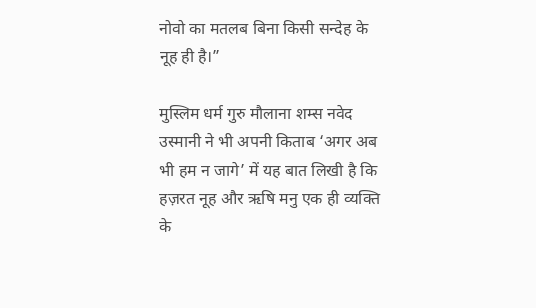नोवो का मतलब बिना किसी सन्देह के नूह ही है।”

मुस्लिम धर्म गुरु मौलाना शम्स नवेद उस्मानी ने भी अपनी किताब ‘अगर अब भी हम न जागे’ में यह बात लिखी है कि हज़रत नूह और ऋषि मनु एक ही व्यक्ति के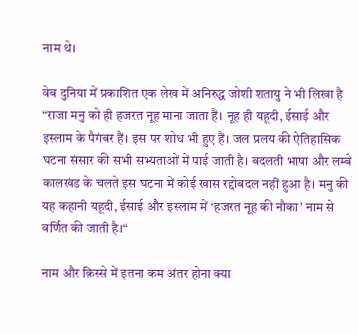नाम थे।

वेब दुनिया में प्रकाशित एक लेख में अनिरुद्ध जोशी शतायु ने भी लिखा है “राजा मनु को ही हजरत नूह माना जाता हैं। नूह ही यहूदी, ईसाई और इस्लाम के पैगंबर हैं। इस पर शोध भी हुए हैं। जल प्रलय की ऐतिहासिक घटना संसार की सभी सभ्‍यताओं में पाई जाती है। बदलती भाषा और लम्बे कालखंड के चलते इस घटना में कोई खास रद्दोबदल नहीं हुआ है। मनु की यह कहानी यहूदी, ईसाई और इस्लाम में ‘हजरत नूह की नौका’ नाम से वर्णित की जाती है।“

नाम और क़िस्से में इतना कम अंतर होना क्या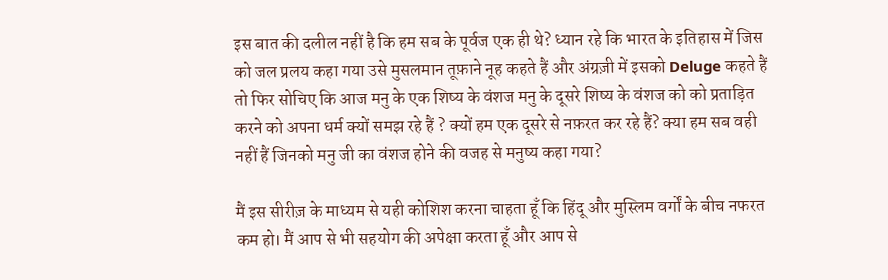इस बात की दलील नहीं है कि हम सब के पूर्वज एक ही थे? ध्यान रहे कि भारत के इतिहास में जिस को जल प्रलय कहा गया उसे मुसलमान तूफ़ाने नूह कहते हैं और अंग्रज़ी में इसको Deluge कहते हैं तो फिर सोचिए कि आज मनु के एक शिष्य के वंशज मनु के दूसरे शिष्य के वंशज को को प्रताड़ित करने को अपना धर्म क्यों समझ रहे हैं ? क्यों हम एक दूसरे से नफ़रत कर रहे हैं? क्या हम सब वही नहीं हैं जिनको मनु जी का वंशज होने की वजह से मनुष्य कहा गया?

मैं इस सीरीज़ के माध्यम से यही कोशिश करना चाहता हूँ कि हिंदू और मुस्लिम वर्गों के बीच नफरत कम हो। मैं आप से भी सहयोग की अपेक्षा करता हूँ और आप से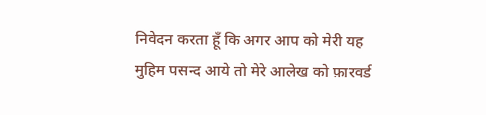निवेदन करता हूँ कि अगर आप को मेरी यह मुहिम पसन्द आये तो मेरे आलेख को फ़ारवर्ड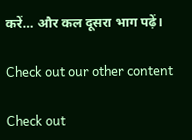करें… और कल दूसरा भाग पढ़ें।

Check out our other content

Check out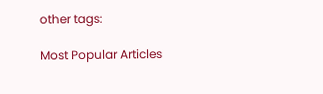other tags:

Most Popular Articles